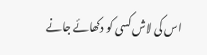اس کی لاش کسی کو دکھائے جانے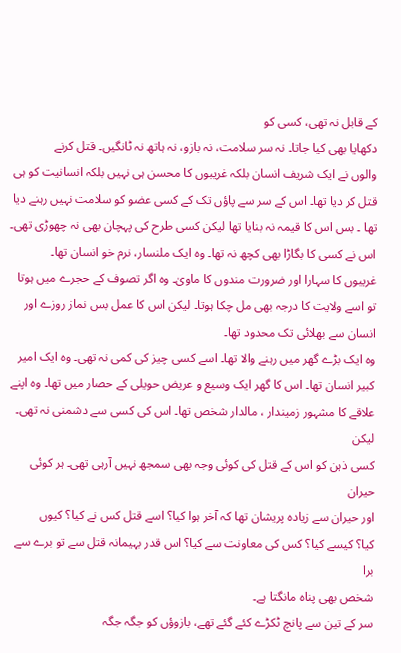کے قابل نہ تھی، کسی کو
دکھایا بھی کیا جاتا۔ نہ سر سلامت، نہ بازو، نہ ہاتھ نہ ٹانگیں۔ قتل کرنے
والوں نے ایک شریف انسان بلکہ غریبوں کا محسن ہی نہیں بلکہ انسانیت کو ہی
قتل کر دیا تھا۔ اس کے سر سے پاؤں تک کے کسی عضو کو سلامت نہیں رہنے دیا
تھا ۔ بس اس کا قیمہ نہ بنایا تھا لیکن کسی طرح کی پہچان بھی نہ چھوڑی تھی۔
اس نے کسی کا بگاڑا بھی کچھ نہ تھا۔ وہ ایک ملنسار، نرم خو انسان تھا۔
غریبوں کا سہارا اور ضرورت مندوں کا ماویٰ۔ وہ اگر تصوف کے حجرے میں ہوتا
تو اسے ولایت کا درجہ بھی مل چکا ہوتا۔ لیکن اس کا عمل بس نماز روزے اور
انسان سے بھلائی تک محدود تھا۔
وہ ایک بڑے گھر میں رہنے والا تھا۔ اسے کسی چیز کی کمی نہ تھی۔ وہ ایک امیر
کبیر انسان تھا۔ اس کا گھر ایک وسیع و عریض حویلی کے حصار میں تھا۔ وہ اپنے
علاقے کا مشہور زمیندار ، مالدار شخص تھا۔ اس کی کسی سے دشمنی نہ تھی۔ لیکن
کسی ذہن کو اس کے قتل کی کوئی وجہ بھی سمجھ نہیں آرہی تھی۔ ہر کوئی حیران
اور حیران سے زیادہ پریشان تھا کہ آخر ہوا کیا؟ اسے قتل کس نے کیا؟ کیوں
کیا؟ کیسے کیا؟ کس کی معاونت سے کیا؟ اس قدر بہیمانہ قتل سے تو برے سے برا
شخص بھی پناہ مانگتا ہے۔
سر کے تین سے پانچ ٹکڑے کئے گئے تھے، بازوؤں کو جگہ جگہ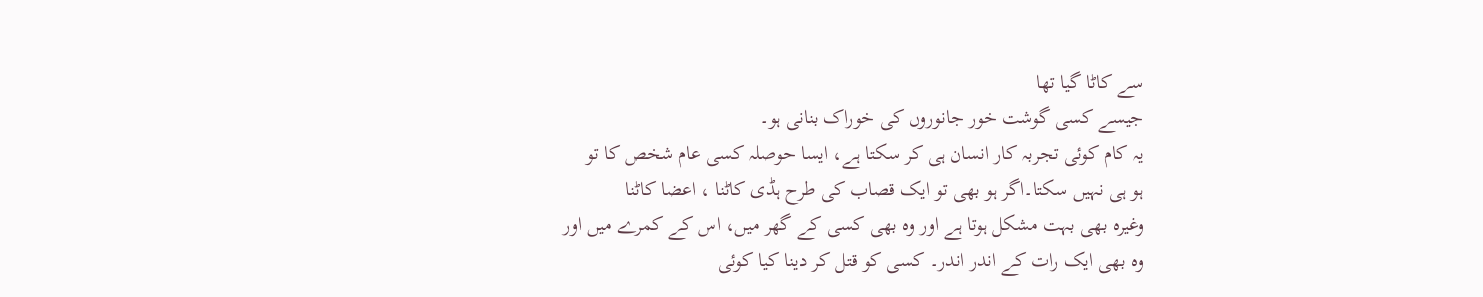سے کاٹا گیا تھا
جیسے کسی گوشت خور جانوروں کی خوراک بنانی ہو۔
یہ کام کوئی تجربہ کار انسان ہی کر سکتا ہے، ایسا حوصلہ کسی عام شخص کا تو
ہو ہی نہیں سکتا۔اگر ہو بھی تو ایک قصاب کی طرح ہڈی کاٹنا ، اعضا کاٹنا
وغیرہ بھی بہت مشکل ہوتا ہے اور وہ بھی کسی کے گھر میں، اس کے کمرے میں اور
وہ بھی ایک رات کے اندر اندر۔ کسی کو قتل کر دینا کیا کوئی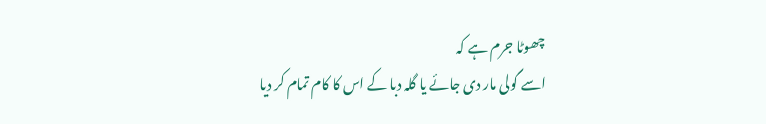چھوٹا جرم ہے کہ
اسے گولی مار دی جائے یا گلہ دبا کے اس کا کام تمام کر دیا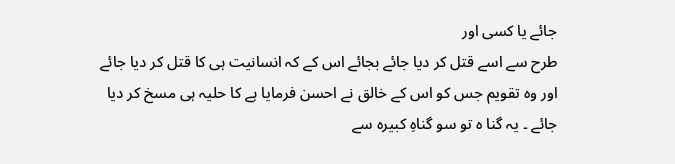جائے یا کسی اور
طرح سے اسے قتل کر دیا جائے بجائے اس کے کہ انسانیت ہی کا قتل کر دیا جائے
اور وہ تقویم جس کو اس کے خالق نے احسن فرمایا ہے کا حلیہ ہی مسخ کر دیا
جائے ۔ یہ گنا ہ تو سو گناہِ کبیرہ سے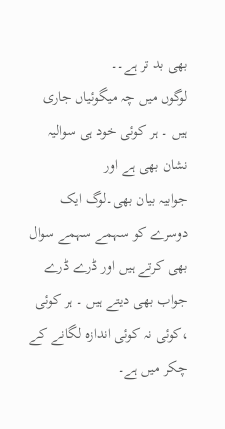بھی بد تر ہے۔۔
لوگوں میں چہ میگوئیاں جاری ہیں ۔ ہر کوئی خود ہی سوالیہ نشان بھی ہے اور
جوابیہ بیان بھی۔لوگ ایک دوسرے کو سہمے سہمے سوال بھی کرتے ہیں اور ڈرے ڈرے
جواب بھی دیتے ہیں ۔ ہر کوئی ،کوئی نہ کوئی اندازہ لگانے کے چکر میں ہے۔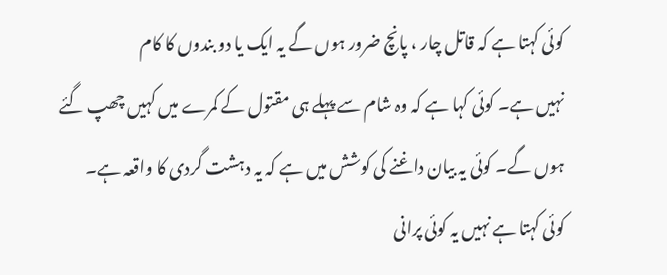کوئی کہتا ہے کہ قاتل چار ، پانچ ضرور ہوں گے یہ ایک یا دو بندوں کا کام
نہیں ہے۔ کوئی کہا ہے کہ وہ شام سے پہلے ہی مقتول کے کمرے میں کہیں چھپ گئے
ہوں گے۔ کوئی یہ بیان داغنے کی کوشش میں ہے کہ یہ دہشت گردی کا واقعہ ہے۔
کوئی کہتا ہے نہیں یہ کوئی پرانی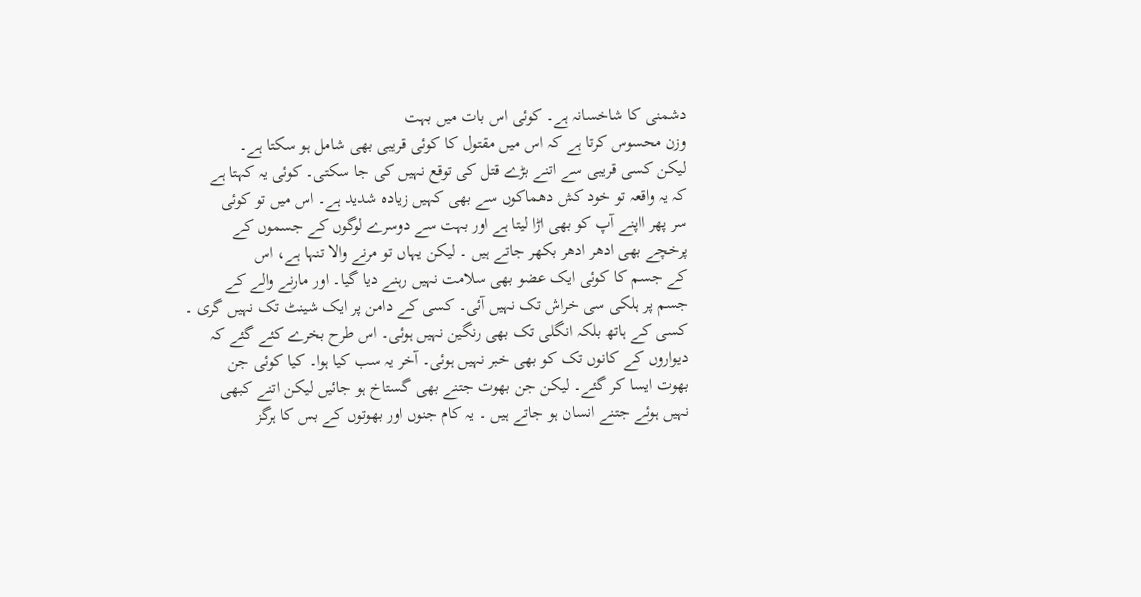دشمنی کا شاخسانہ ہے۔ کوئی اس بات میں بہت
وزن محسوس کرتا ہے کہ اس میں مقتول کا کوئی قریبی بھی شامل ہو سکتا ہے۔
لیکن کسی قریبی سے اتنے بڑے قتل کی توقع نہیں کی جا سکتی۔ کوئی یہ کہتا ہے
کہ یہ واقعہ تو خود کش دھماکوں سے بھی کہیں زیادہ شدید ہے۔ اس میں تو کوئی
سر پھر ااپنے آپ کو بھی اڑا لیتا ہے اور بہت سے دوسرے لوگوں کے جسموں کے
پرخچے بھی ادھر ادھر بکھر جاتے ہیں ۔ لیکن یہاں تو مرنے والا تنہا ہے، اس
کے جسم کا کوئی ایک عضو بھی سلامت نہیں رہنے دیا گیا۔ اور مارنے والے کے
جسم پر ہلکی سی خراش تک نہیں آئی۔ کسی کے دامن پر ایک شینٹ تک نہیں گری ۔
کسی کے ہاتھ بلکہ انگلی تک بھی رنگین نہیں ہوئی۔ اس طرح بخرے کئے گئے کہ
دیواروں کے کانوں تک کو بھی خبر نہیں ہوئی۔ آخر یہ سب کیا ہوا۔ کیا کوئی جن
بھوت ایسا کر گئے۔ لیکن جن بھوت جتنے بھی گستاخ ہو جائیں لیکن اتنے کبھی
نہیں ہوئے جتنے انسان ہو جاتے ہیں ۔ یہ کام جنوں اور بھوتوں کے بس کا ہرگز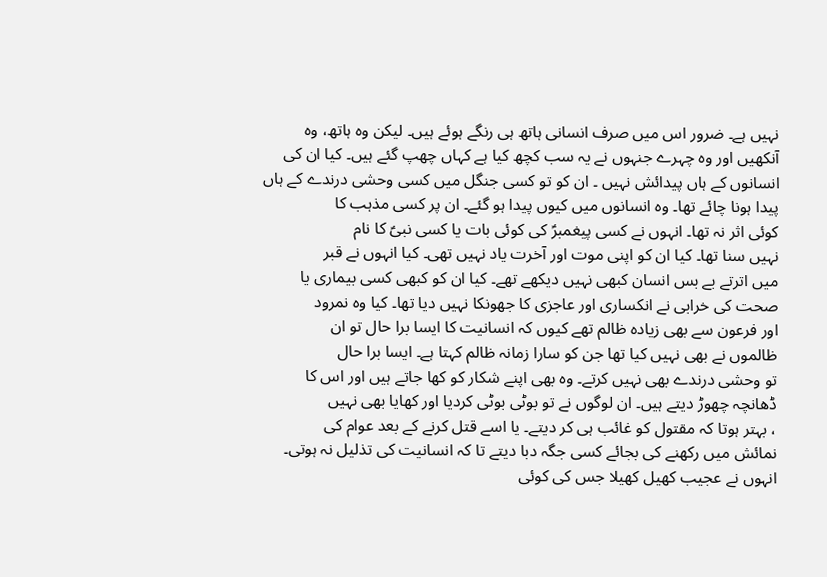نہیں ہے۔ ضرور اس میں صرف انسانی ہاتھ ہی رنگے ہوئے ہیں۔ لیکن وہ ہاتھ، وہ
آنکھیں اور وہ چہرے جنہوں نے یہ سب کچھ کیا ہے کہاں چھپ گئے ہیں۔ کیا ان کی
انسانوں کے ہاں پیدائش نہیں ۔ ان کو تو کسی جنگل میں کسی وحشی درندے کے ہاں
پیدا ہونا چائے تھا۔ وہ انسانوں میں کیوں پیدا ہو گئے۔ ان پر کسی مذہب کا
کوئی اثر نہ تھا۔ انہوں نے کسی پیغمبرؑ کی کوئی بات یا کسی نبیؑ کا نام
نہیں سنا تھا۔ کیا ان کو اپنی موت اور آخرت یاد نہیں تھی۔ کیا انہوں نے قبر
میں اترتے بے بس انسان کبھی نہیں دیکھے تھے۔ کیا ان کو کبھی کسی بیماری یا
صحت کی خرابی نے انکساری اور عاجزی کا جھونکا نہیں دیا تھا۔ کیا وہ نمرود
اور فرعون سے بھی زیادہ ظالم تھے کیوں کہ انسانیت کا ایسا برا حال تو ان
ظالموں نے بھی نہیں کیا تھا جن کو سارا زمانہ ظالم کہتا ہے۔ ایسا برا حال
تو وحشی درندے بھی نہیں کرتے۔ وہ بھی اپنے شکار کو کھا جاتے ہیں اور اس کا
ڈھانچہ چھوڑ دیتے ہیں۔ ان لوگوں نے تو بوٹی بوٹی کردیا اور کھایا بھی نہیں
، بہتر ہوتا کہ مقتول کو غائب ہی کر دیتے۔ یا اسے قتل کرنے کے بعد عوام کی
نمائش میں رکھنے کی بجائے کسی جگہ دبا دیتے تا کہ انسانیت کی تذلیل نہ ہوتی۔
انہوں نے عجیب کھیل کھیلا جس کی کوئی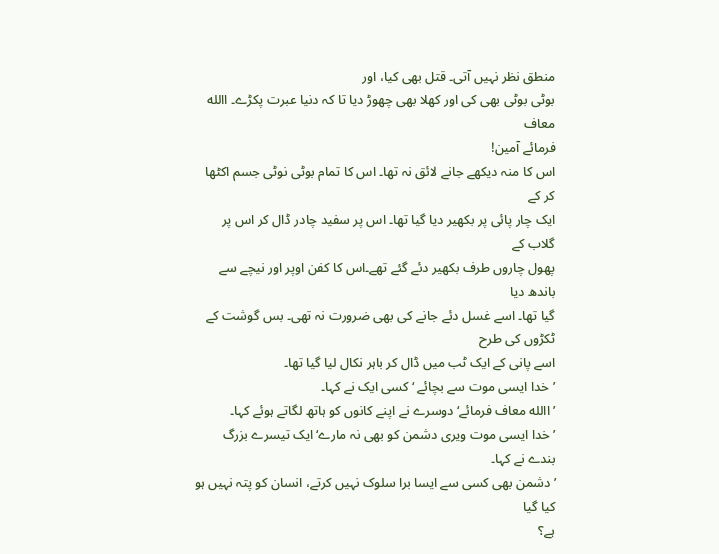منطق نظر نہیں آتی۔ قتل بھی کیا، اور
بوٹی بوٹی بھی کی اور کھلا بھی چھوڑ دیا تا کہ دنیا عبرت پکڑے۔ االله معاف
فرمائے آمین!
اس کا منہ دیکھے جانے لائق نہ تھا۔ اس کا تمام بوٹی نوٹی جسم اکٹھا کر کے
ایک چار پائی پر بکھیر دیا گیا تھا۔ اس پر سفید چادر ڈال کر اس پر گلاب کے
پھول چاروں طرف بکھیر دئے گئے تھے۔اس کا کفن اوپر اور نیچے سے باندھ دیا
گیا تھا۔ اسے غسل دئے جانے کی بھی ضرورت نہ تھی۔ بس گوشت کے ٹکڑوں کی طرح
اسے پانی کے ایک ٹب میں ڈال کر باہر نکال لیا گیا تھا۔
’خدا ایسی موت سے بچائے ‘ کسی ایک نے کہا۔
’االله معاف فرمائے‘ دوسرے نے اپنے کانوں کو ہاتھ لگاتے ہوئے کہا۔
’ خدا ایسی موت ویری دشمن کو بھی نہ مارے‘ ایک تیسرے بزرگ بندے نے کہا۔
’دشمن بھی کسی سے ایسا برا سلوک نہیں کرتے، انسان کو پتہ نہیں ہو کیا گیا
ہے؟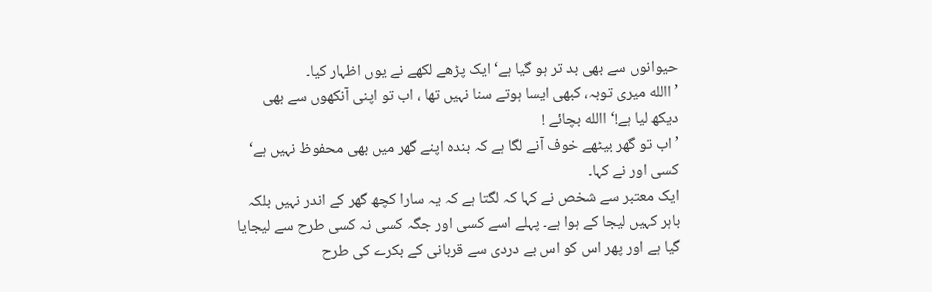حیوانوں سے بھی بد تر ہو گیا ہے‘ ایک پڑھے لکھے نے یوں اظہار کیا۔
’االله میری توبہ، کبھی ایسا ہوتے سنا نہیں تھا ، اب تو اپنی آنکھوں سے بھی
دیکھ لیا ہے!‘ االله بچائے !
’اب تو گھر بیٹھے خوف آنے لگا ہے کہ بندہ اپنے گھر میں بھی محفوظ نہیں ہے‘
کسی اور نے کہا۔
ایک معتبر سے شخص نے کہا کہ لگتا ہے کہ یہ سارا کچھ گھر کے اندر نہیں بلکہ
باہر کہیں لیجا کے ہوا ہے۔ پہلے اسے کسی اور جگہ کسی نہ کسی طرح سے لیجایا
گیا ہے اور پھر اس کو اس بے دردی سے قربانی کے بکرے کی طرح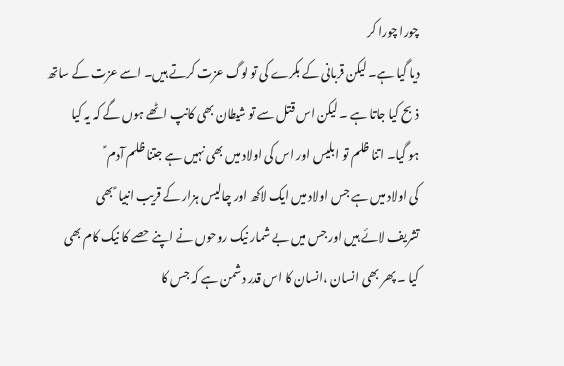چورا چورا کر
دیا گیا ہے۔ لیکن قربانی کے بکرے کی تو لوگ عزت کرتے ہیں۔ اسے عزت کے ساتھ
ذبح کیا جاتا ہے ۔ لیکن اس قتل سے تو شیطان بھی کانپ اٹھے ہوں گے کہ یہ کیا
ہو گیا۔ اتنا ظلم تو ابلیس اور اس کی اولاد میں بھی نہیں ہے جتنا ظلم آدم ؑ
کی اولاد میں ہے جس اولاد میں ایک لاکھ اور چالیس ہزار کے قریب انبیا ؑ بھی
تشریف لائے ہیں اور جس میں بے شمار نیک روحوں نے اپنے حصے کا نیک کام بھی
کیا ۔ پھر بھی انسان ،انسان کا اس قدر دشمن ہے کہ جس کا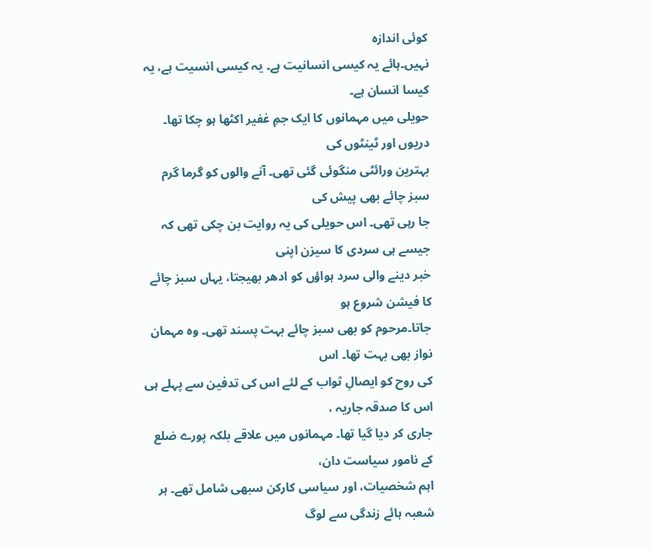کوئی اندازہ
نہیں۔ہائے یہ کیسی انسانیت ہے۔ یہ کیسی انسیت ہے، یہ کیسا انسان ہے۔
حویلی میں مہمانوں کا ایک جمِ غفیر اکٹھا ہو چکا تھا۔ دریوں اور ٹینٹوں کی
بہترین ورائٹی منگوئی گئی تھی۔ آنے والوں کو گرما گرم سبز چائے بھی پیش کی
جا رہی تھی۔ اس حویلی کی یہ روایت بن چکی تھی کہ جیسے ہی سردی کا سیزن اپنی
خبر دینے والی سرد ہواؤں کو ادھر بھیجتا، یہاں سبز چائے کا فیشن شروع ہو
جاتا۔مرحوم کو بھی سبز چائے بہت پسند تھی۔ وہ مہمان نواز بھی بہت تھا۔ اس
کی روح کو ایصالِ ثواب کے لئے اس کی تدفین سے پہلے ہی اس کا صدقہ جاریہ ،
جاری کر دیا گیا تھا۔ مہمانوں میں علاقے بلکہ پورے ضلع کے نامور سیاست دان،
اہم شخصیات، اور سیاسی کارکن سبھی شامل تھے۔ ہر شعبہ ہائے زندگی سے لوگ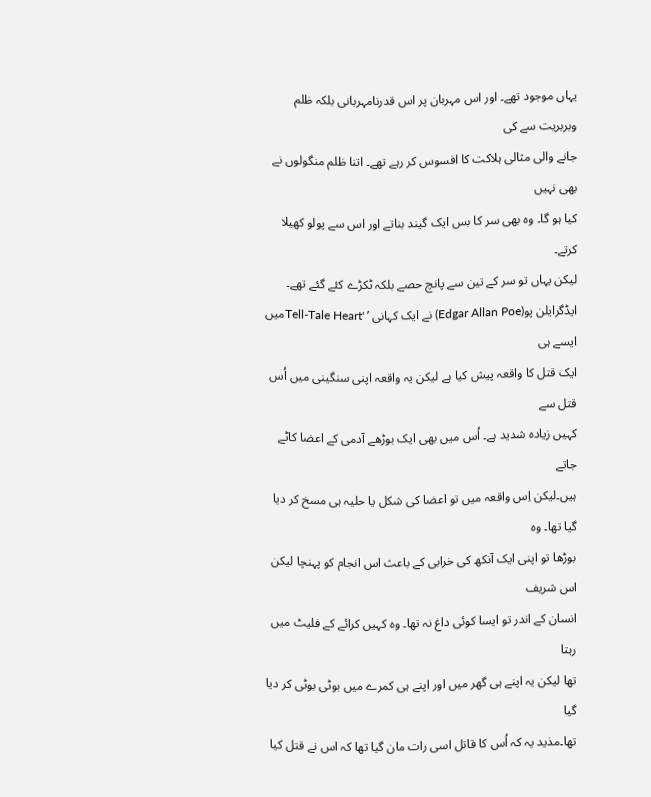یہاں موجود تھے۔ اور اس مہربان پر اس قدرنامہربانی بلکہ ظلم وبربریت سے کی
جانے والی مثالی ہلاکت کا افسوس کر رہے تھے۔ اتنا ظلم منگولوں نے بھی نہیں
کیا ہو گا۔ وہ بھی سر کا بس ایک گیند بناتے اور اس سے پولو کھیلا کرتے۔
لیکن یہاں تو سر کے تین سے پانچ حصے بلکہ ٹکڑے کئے گئے تھے۔
ایڈگرایلن پو(Edgar Allan Poe) نے ایک کہانی ’ 'Tell-Tale Heartمیں ایسے ہی
ایک قتل کا واقعہ پیش کیا ہے لیکن یہ واقعہ اپنی سنگینی میں اُس قتل سے
کہیں زیادہ شدید ہے۔ اُس میں بھی ایک بوڑھے آدمی کے اعضا کاٹے جاتے
ہیں۔لیکن اِس واقعہ میں تو اعضا کی شکل یا حلیہ ہی مسخ کر دیا گیا تھا۔ وہ
بوڑھا تو اپنی ایک آنکھ کی خرابی کے باعث اس انجام کو پہنچا لیکن اس شریف
انسان کے اندر تو ایسا کوئی داغ نہ تھا۔ وہ کہیں کرائے کے فلیٹ میں رہتا
تھا لیکن یہ اپنے ہی گھر میں اور اپنے ہی کمرے میں بوٹی بوٹی کر دیا گیا
تھا۔مذید یہ کہ اُس کا قاتل اسی رات مان گیا تھا کہ اس نے قتل کیا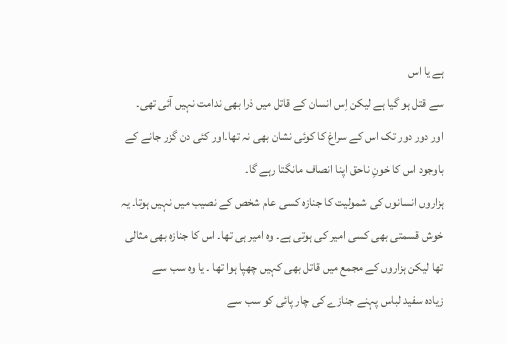ہے یا اس
سے قتل ہو گیا ہے لیکن اِس انسان کے قاتل میں ذرا بھی ندامت نہیں آئی تھی۔
اور دور دور تک اس کے سراغ کا کوئی نشان بھی نہ تھا۔اور کئی دن گزر جانے کے
باوجود اس کا خونِ ناحق اپنا انصاف مانگتا رہے گا۔
ہزاروں انسانوں کی شمولیت کا جنازہ کسی عام شخص کے نصیب میں نہیں ہوتا۔ یہ
خوش قسمتی بھی کسی امیر کی ہوتی ہے۔ وہ امیر ہی تھا۔ اس کا جنازہ بھی مثالی
تھا لیکن ہزاروں کے مجمع میں قاتل بھی کہیں چھپا ہوا تھا ۔ یا وہ سب سے
زیادہ سفید لباس پہنے جنازے کی چار پائی کو سب سے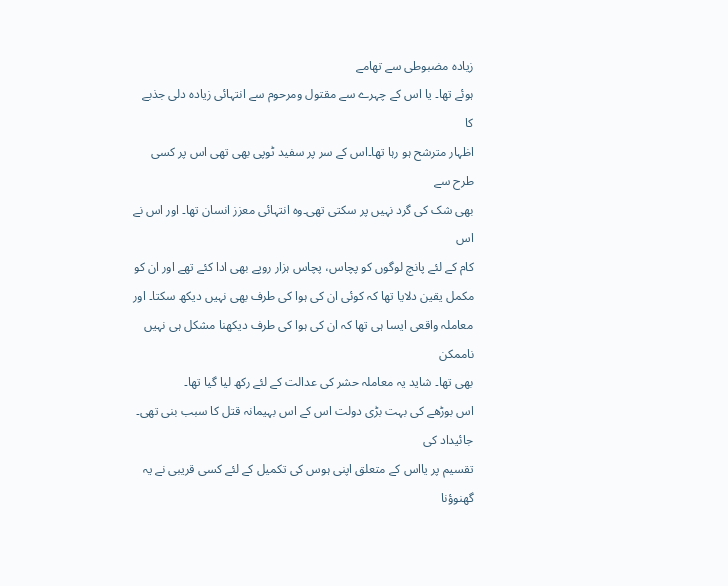زیادہ مضبوطی سے تھامے
ہوئے تھا۔ یا اس کے چہرے سے مقتول ومرحوم سے انتہائی زیادہ دلی جذبے کا
اظہار مترشح ہو رہا تھا۔اس کے سر پر سفید ٹوپی بھی تھی اس پر کسی طرح سے
بھی شک کی گرد نہیں پر سکتی تھی۔وہ انتہائی معزز انسان تھا۔ اور اس نے اس
کام کے لئے پانچ لوگوں کو پچاس، پچاس ہزار روپے بھی ادا کئے تھے اور ان کو
مکمل یقین دلایا تھا کہ کوئی ان کی ہوا کی طرف بھی نہیں دیکھ سکتا۔ اور
معاملہ واقعی ایسا ہی تھا کہ ان کی ہوا کی طرف دیکھنا مشکل ہی نہیں ناممکن
بھی تھا۔ شاید یہ معاملہ حشر کی عدالت کے لئے رکھ لیا گیا تھا۔
اس بوڑھے کی بہت بڑی دولت اس کے اس بہیمانہ قتل کا سبب بنی تھی۔ جائیداد کی
تقسیم پر یااس کے متعلق اپنی ہوس کی تکمیل کے لئے کسی قریبی نے یہ گھنوؤنا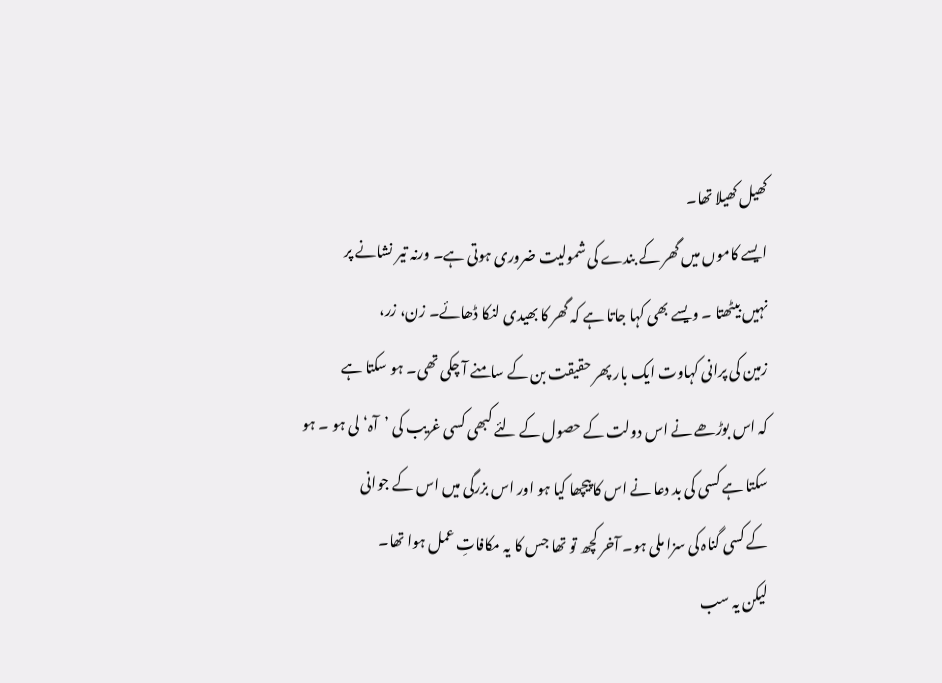کھیل کھیلا تھا۔
ایسے کاموں میں گھر کے بندے کی شمولیت ضروری ہوتی ہے۔ ورنہ تیر نشانے پر
نہیں بیٹھتا ۔ ویسے بھی کہا جاتا ہے کہ گھر کا بھیدی لنکا ڈھائے۔ زن، زر،
زمین کی پرانی کہاوت ایک بار پھر حقیقت بن کے سامنے آ چکی تھی۔ ہو سکتا ہے
کہ اس بوڑھے نے اس دولت کے حصول کے لئے کبھی کسی غریب کی ’آہ‘ لی ہو ۔ ہو
سکتا ہے کسی کی بد دعا نے اس کا پیچھا کیا ہو اور اس بزرگی میں اس کے جوانی
کے کسی گناہ کی سزا ملی ہو۔ آخر کچھ تو تھا جس کا یہ مکافاتِ عمل ہوا تھا۔
لیکن یہ سب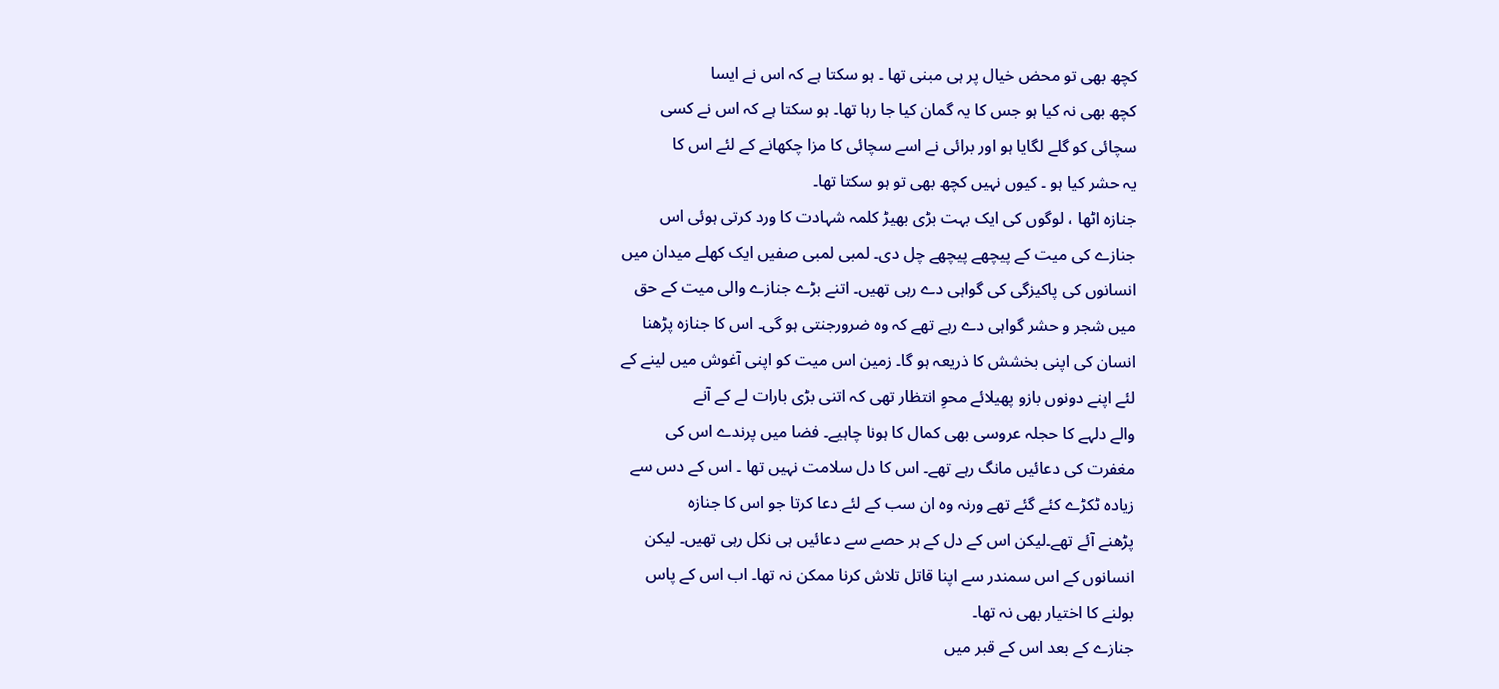کچھ بھی تو محض خیال پر ہی مبنی تھا ۔ ہو سکتا ہے کہ اس نے ایسا
کچھ بھی نہ کیا ہو جس کا یہ گمان کیا جا رہا تھا۔ ہو سکتا ہے کہ اس نے کسی
سچائی کو گلے لگایا ہو اور برائی نے اسے سچائی کا مزا چکھانے کے لئے اس کا
یہ حشر کیا ہو ۔ کیوں نہیں کچھ بھی تو ہو سکتا تھا۔
جنازہ اٹھا ، لوگوں کی ایک بہت بڑی بھیڑ کلمہ شہادت کا ورد کرتی ہوئی اس
جنازے کی میت کے پیچھے پیچھے چل دی۔ لمبی لمبی صفیں ایک کھلے میدان میں
انسانوں کی پاکیزگی کی گواہی دے رہی تھیں۔ اتنے بڑے جنازے والی میت کے حق
میں شجر و حشر گواہی دے رہے تھے کہ وہ ضرورجنتی ہو گی۔ اس کا جنازہ پڑھنا
انسان کی اپنی بخشش کا ذریعہ ہو گا۔ زمین اس میت کو اپنی آغوش میں لینے کے
لئے اپنے دونوں بازو پھیلائے محوِ انتظار تھی کہ اتنی بڑی بارات لے کے آنے
والے دلہے کا حجلہ عروسی بھی کمال کا ہونا چاہیے۔ فضا میں پرندے اس کی
مغفرت کی دعائیں مانگ رہے تھے۔ اس کا دل سلامت نہیں تھا ۔ اس کے دس سے
زیادہ ٹکڑے کئے گئے تھے ورنہ وہ ان سب کے لئے دعا کرتا جو اس کا جنازہ
پڑھنے آئے تھے۔لیکن اس کے دل کے ہر حصے سے دعائیں ہی نکل رہی تھیں۔ لیکن
انسانوں کے اس سمندر سے اپنا قاتل تلاش کرنا ممکن نہ تھا۔ اب اس کے پاس
بولنے کا اختیار بھی نہ تھا۔
جنازے کے بعد اس کے قبر میں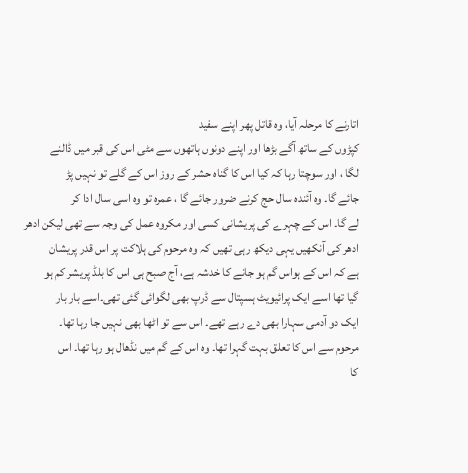اتارنے کا مرحلہ آیا، وہ قاتل پھر اپنے سفید
کپڑوں کے ساتھ آگے بڑھا اور اپنے دونوں ہاتھوں سے مٹی اس کی قبر میں ڈالنے
لگا ، اور سوچتا رہا کہ کیا اس کا گناہ حشر کے روز اس کے گلے تو نہیں پڑ
جائے گا۔ وہ آئندہ سال حج کرنے ضرور جائے گا ، عمرہ تو وہ اسی سال ادا کر
لے گا۔ اس کے چہرے کی پریشانی کسی اور مکروہ عمل کی وجہ سے تھی لیکن ادھر
ادھر کی آنکھیں یہی دیکھ رہی تھیں کہ وہ مرحوم کی ہلاکت پر اس قدر پریشان
ہے کہ اس کے ہواس گم ہو جانے کا خدشہ ہے، آج صبح ہی اس کا بلڈ پریشر کم ہو
گیا تھا اسے ایک پرائیویٹ ہسپتال سے ڈرپ بھی لگوائی گئی تھی۔اسے بار بار
ایک دو آدمی سہارا بھی دے رہے تھے۔ اس سے تو اٹھا بھی نہیں جا رہا تھا۔
مرحوم سے اس کا تعلق بہت گہرا تھا۔ وہ اس کے گم میں نڈھال ہو رہا تھا۔ اس
کا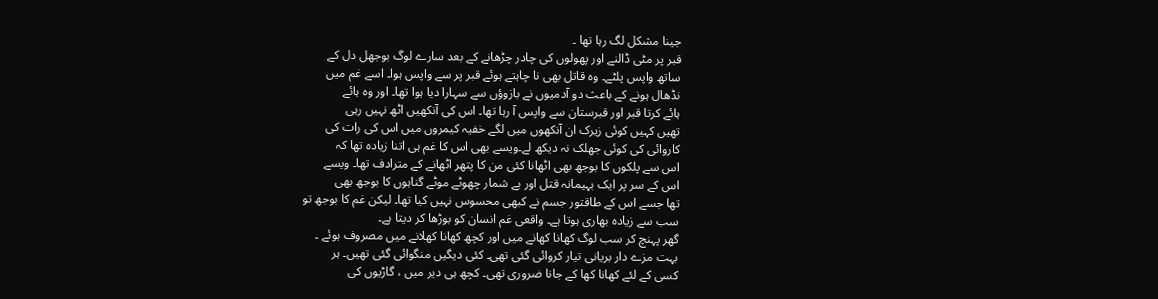جینا مشکل لگ رہا تھا ۔
قبر پر مٹی ڈالنے اور پھولوں کی چادر چڑھانے کے بعد سارے لوگ بوجھل دل کے
ساتھ واپس پلٹے۔ وہ قاتل بھی نا چاہتے ہوئے قبر پر سے واپس ہوا۔ اسے غم میں
نڈھال ہونے کے باعث دو آدمیوں نے بازوؤں سے سہارا دیا ہوا تھا۔ اور وہ ہائے
ہائے کرتا قبر اور قبرستان سے واپس آ رہا تھا۔ اس کی آنکھیں اٹھ نہیں رہی
تھیں کہیں کوئی زیرک ان آنکھوں میں لگے خفیہ کیمروں میں اس کی رات کی
کاروائی کی کوئی جھلک نہ دیکھ لے۔ویسے بھی اس کا غم ہی اتنا زیادہ تھا کہ
اس سے پلکوں کا بوجھ بھی اٹھانا کئی من کا پتھر اٹھانے کے مترادف تھا۔ ویسے
اس کے سر پر ایک بہیمانہ قتل اور بے شمار چھوٹے موٹے گناہوں کا بوجھ بھی
تھا جسے اس کے طاقتور جسم نے کبھی محسوس نہیں کیا تھا۔ لیکن غم کا بوجھ تو
سب سے زیادہ بھاری ہوتا ہے۔ واقعی غم انسان کو بوڑھا کر دیتا ہے۔
گھر پہنچ کر سب لوگ کھانا کھانے میں اور کچھ کھانا کھلانے میں مصروف ہوئے ۔
بہت مزے دار بریانی تیار کروائی گئی تھی۔ کئی دیگیں منگوائی گئی تھیں۔ ہر
کسی کے لئے کھانا کھا کے جانا ضروری تھی۔ کچھ ہی دیر میں ، گاڑیوں کی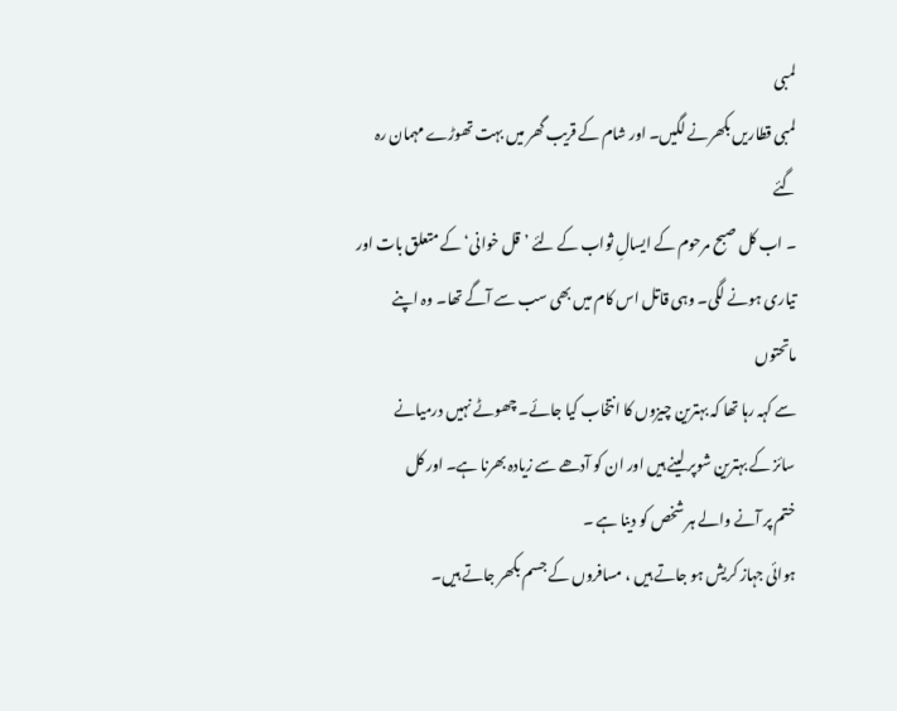لمبی
لمبی قطاریں بکھرنے لگیں۔ اور شام کے قریب گھر میں بہت تھوڑے مہمان رہ گئے
۔ اب کل صبح مرحوم کے ایسالِ ثواب کے لئے ’قل خوانی‘ کے متعلق بات اور
تیاری ہونے لگی۔ وہی قاتل اس کام میں بھی سب سے آگے تھا۔ وہ اپنے ماتحتوں
سے کہہ رہا تھا کہ بہترین چیزوں کا انتخاب کیا جائے۔ چھوٹے نہیں درمیانے
سائز کے بہترین شوپر لینے ہیں اور ان کو آدھے سے زیادہ بھرنا ہے۔ اور کل
ختم پر آنے والے ہر شخص کو دینا ہے ۔
ہوائی جہاز کریش ہو جاتے ہیں ، مسافروں کے جسم بکھر جاتے ہیں۔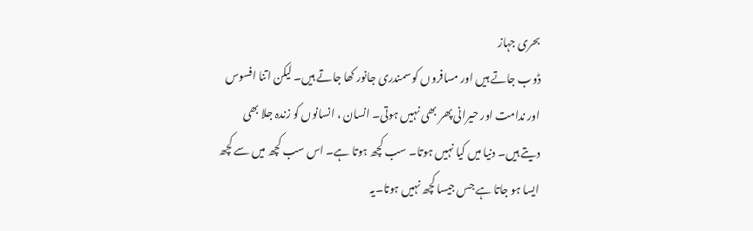بحری جہاز
ڈوب جاتے ہیں اور مسافروں کو سمندری جانور کھا جاتے ہیں۔ لیکن اتنا افسوس
اور ندامت اور حیرانی پھر بھی نہیں ہوتی۔ انسان ، انسانوں کو زندہ جلا بھی
دیتے ہیں۔ دنیا میں کیا نہیں ہوتا۔ سب کچھ ہوتا ہے۔ اس سب کچھ میں سے کچھ
ایسا ہو جاتا ہے جس جیسا کچھ نہیں ہوتا۔یہ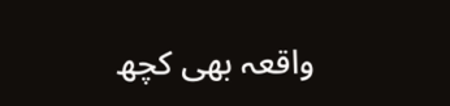واقعہ بھی کچھ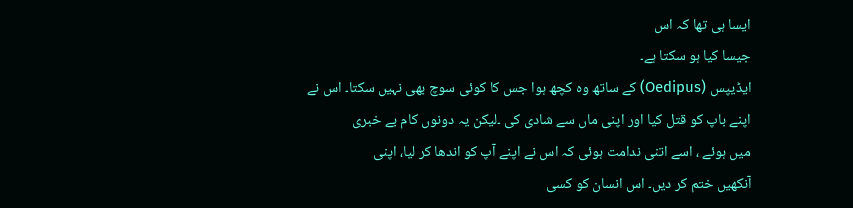ایسا ہی تھا کہ اس
جیسا کیا ہو سکتا ہے۔
ایڈیپس (Oedipus) کے ساتھ وہ کچھ ہوا جس کا کوئی سوچ بھی نہیں سکتا۔ اس نے
اپنے باپ کو قتل کیا اور اپنی ماں سے شادی کی ۔لیکن یہ دونوں کام بے خبری
میں ہوئے ، اسے اتنی ندامت ہوئی کہ اس نے اپنے آپ کو اندھا کر لیا، اپنی
آنکھیں ختم کر دیں۔ اس انسان کو کسی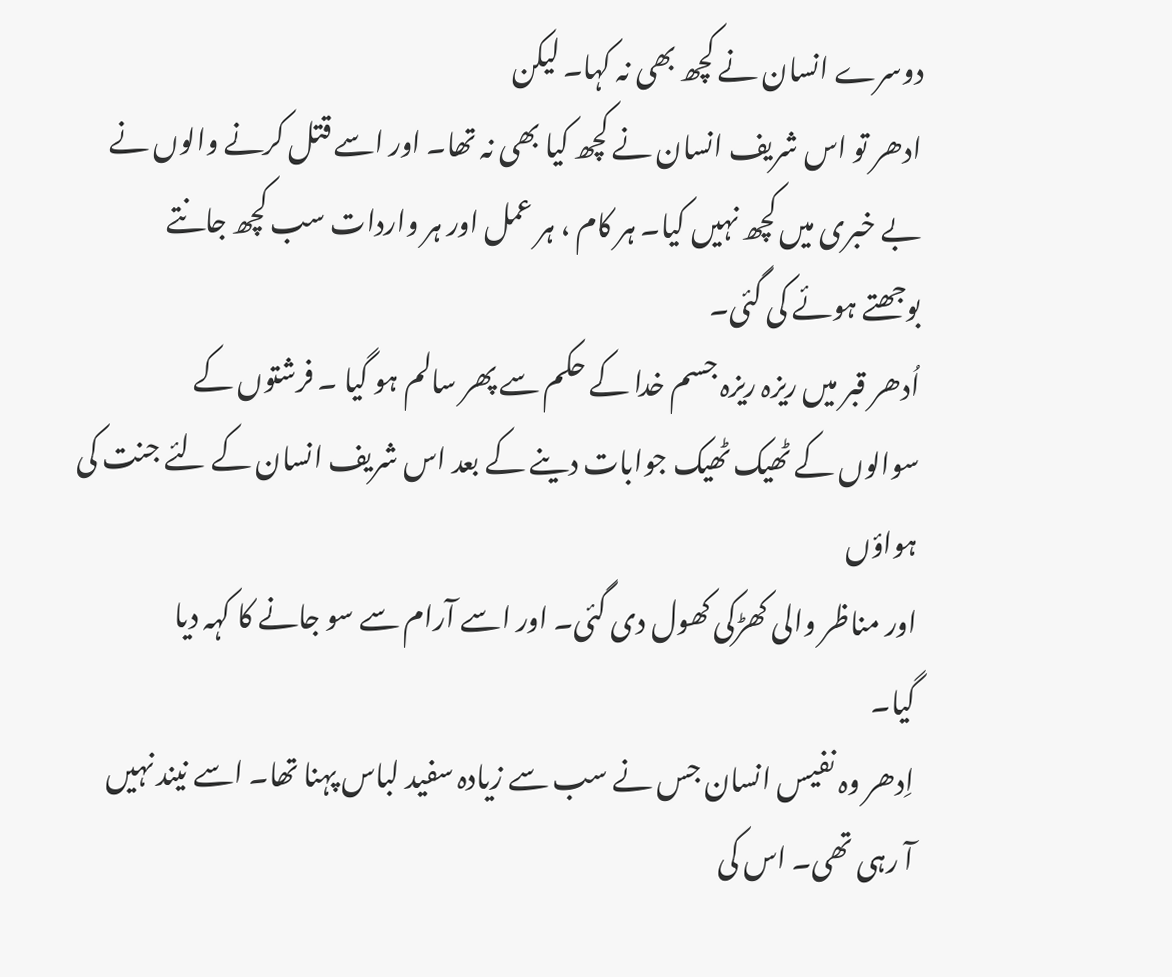دوسرے انسان نے کچھ بھی نہ کہا۔ لیکن
ادھر تو اس شریف انسان نے کچھ کیا بھی نہ تھا۔ اور اسے قتل کرنے والوں نے
بے خبری میں کچھ نہیں کیا۔ ہر کام ، ہر عمل اور ہر واردات سب کچھ جانتے
بوجھتے ہوئے کی گئی۔
اُدھر قبر میں ریزہ ریزہ جسم خدا کے حکم سے پھر سالم ہو گیا ۔ فرشتوں کے
سوالوں کے ٹھیک ٹھیک جوابات دینے کے بعد اس شریف انسان کے لئے جنت کی ہواؤں
اور مناظر والی کھڑکی کھول دی گئی۔ اور اسے آرام سے سو جانے کا کہہ دیا
گیا۔
اِدھر وہ نفیس انسان جس نے سب سے زیادہ سفید لباس پہنا تھا۔ اسے نیند نہیں
آ رہی تھی۔ اس کی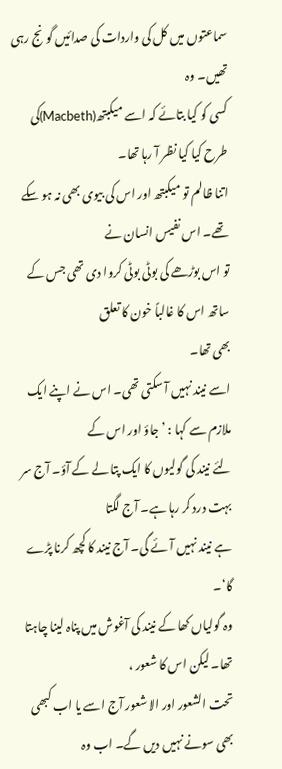سماعتوں میں کل کی واردات کی صدائیں گونج رہی تھیں۔ وہ
کسی کو کیا بتائے کہ اسے میکبتھ(Macbeth)کی طرح کیا کیا نظر آ رہا تھا۔
اتنا ظالم تو میکبتھ اور اس کی بیوی بھی نہ ہو سکے تھے۔ اس نفیس انسان نے
تو اس بوڑھے کی بوٹی بوٹی کروا دی تھی جس کے ساتھ اس کا غالباً خون کا تعلق
بھی تھا۔
اسے نیند نہیں آ سکتی تھی۔ اس نے اپنے ایک ملازم سے کہا : ’ جاؤ اور اس کے
لئے نیند کی گولیوں کا ایک پتا لے کے آؤ۔ آج سر بہت درد کر رہا ہے۔ آج لگتا
ہے نیند نہیں آئے گی۔ آج نیند کا کچھ کرنا پڑے گا‘۔
وہ گولیاں کھا کے نیند کی آغوش میں پناہ لینا چاہتا تھا۔ لیکن اس کا شعور ،
تحت الشعور اور الا شعور آج اسے یا اب کبھی بھی سونے نہیں دیں گے۔ اب وہ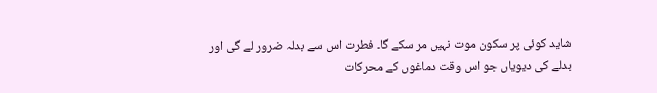شاید کوئی پر سکون موت نہیں مر سکے گا۔ فطرت اس سے بدلہ ضرور لے گی اور
بدلے کی دیویاں جو اس وقت دماغوں کے محرکات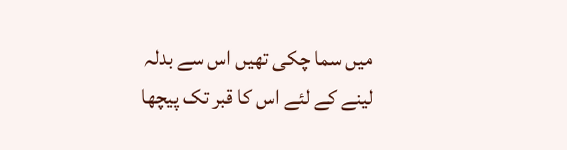میں سما چکی تھیں اس سے بدلہ
لینے کے لئے اس کا قبر تک پیچھا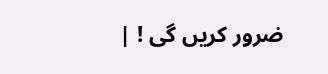ضرور کریں گی ! |